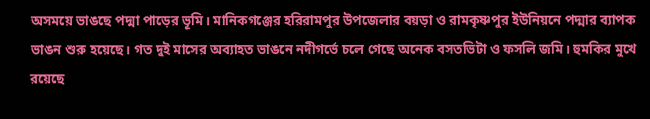অসময়ে ভাঙছে পদ্মা পাড়ের ভূমি। মানিকগঞ্জের হরিরামপুর উপজেলার বয়ড়া ও রামকৃষ্ণপুর ইউনিয়নে পদ্মার ব্যাপক ভাঙন শুরু হয়েছে। গত দুই মাসের অব্যাহত ভাঙনে নদীগর্ভে চলে গেছে অনেক বসতভিটা ও ফসলি জমি। হুমকির মুখে রয়েছে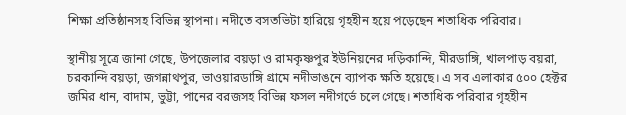শিক্ষা প্রতিষ্ঠানসহ বিভিন্ন স্থাপনা। নদীতে বসতভিটা হারিয়ে গৃহহীন হয়ে পড়েছেন শতাধিক পরিবার।

স্থানীয় সূত্রে জানা গেছে, উপজেলার বয়ড়া ও রামকৃষ্ণপুর ইউনিয়নের দড়িকান্দি, মীরডাঙ্গি, খালপাড় বয়রা, চরকান্দি বয়ড়া, জগন্নাথপুর, ভাওয়ারডাঙ্গি গ্রামে নদীভাঙনে ব্যাপক ক্ষতি হয়েছে। এ সব এলাকার ৫০০ হেক্টর জমির ধান, বাদাম, ভুট্টা, পানের বরজসহ বিভিন্ন ফসল নদীগর্ভে চলে গেছে। শতাধিক পরিবার গৃহহীন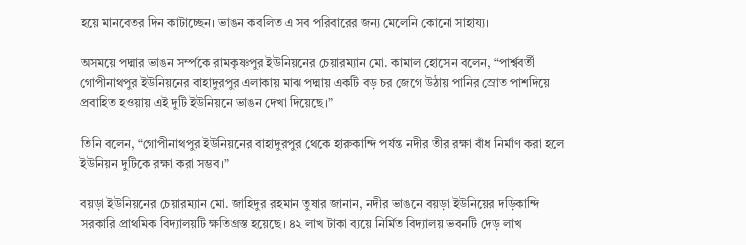হয়ে মানবেতর দিন কাটাচ্ছেন। ভাঙন কবলিত এ সব পরিবারের জন্য মেলেনি কোনো সাহায্য।

অসময়ে পদ্মার ভাঙন সর্ম্পকে রামকৃষ্ণপুর ইউনিয়নের চেয়ারম্যান মো. কামাল হোসেন বলেন, “পার্শ্ববর্তী গোপীনাথপুর ইউনিয়নের বাহাদুরপুর এলাকায় মাঝ পদ্মায় একটি বড় চর জেগে উঠায় পানির স্রোত পাশদিয়ে প্রবাহিত হওয়ায় এই দুটি ইউনিয়নে ভাঙন দেখা দিয়েছে।”

তিনি বলেন, “গোপীনাথপুর ইউনিয়নের বাহাদুরপুর থেকে হারুকান্দি পর্যন্ত নদীর তীর রক্ষা বাঁধ নির্মাণ করা হলে ইউনিয়ন দুটিকে রক্ষা করা সম্ভব।”

বয়ড়া ইউনিয়নের চেয়ারম্যান মো. জাহিদুর রহমান তুষার জানান, নদীর ভাঙনে বয়ড়া ইউনিয়ের দড়িকান্দি সরকারি প্রাথমিক বিদ্যালয়টি ক্ষতিগ্রস্ত হয়েছে। ৪২ লাখ টাকা ব্যয়ে নির্মিত বিদ্যালয় ভবনটি দেড় লাখ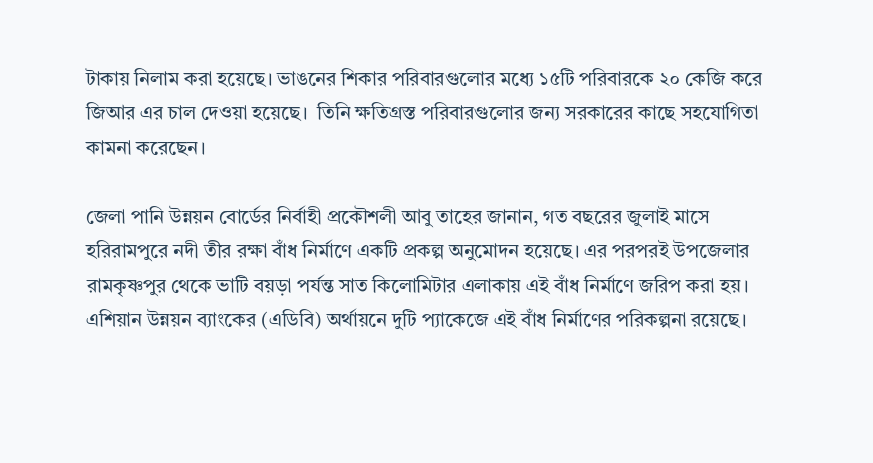টাকায় নিলাম করা হয়েছে। ভাঙনের শিকার পরিবারগুলোর মধ্যে ১৫টি পরিবারকে ২০ কেজি করে জিআর এর চাল দেওয়া হয়েছে।  তিনি ক্ষতিগ্রস্ত পরিবারগুলোর জন্য সরকারের কাছে সহযোগিতা কামনা করেছেন।

জেলা পানি উন্নয়ন বোর্ডের নির্বাহী প্রকৌশলী আবু তাহের জানান, গত বছরের জুলাই মাসে হরিরামপুরে নদী তীর রক্ষা বাঁধ নির্মাণে একটি প্রকল্প অনুমোদন হয়েছে। এর পরপরই উপজেলার রামকৃষ্ণপুর থেকে ভাটি বয়ড়া পর্যন্ত সাত কিলোমিটার এলাকায় এই বাঁধ নির্মাণে জরিপ করা হয়। এশিয়ান উন্নয়ন ব্যাংকের (এডিবি) অর্থায়নে দুটি প্যাকেজে এই বাঁধ নির্মাণের পরিকল্পনা রয়েছে।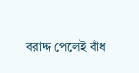বরাদ্দ পেলেই বাঁধ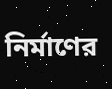নির্মাণের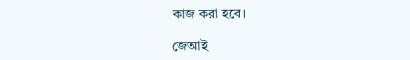কাজ করা হবে।

জেআই